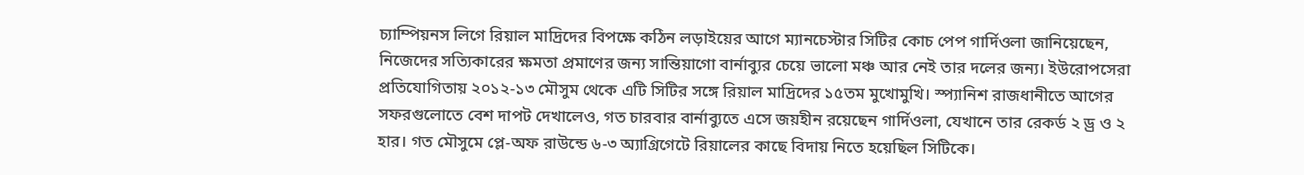চ্যাম্পিয়নস লিগে রিয়াল মাদ্রিদের বিপক্ষে কঠিন লড়াইয়ের আগে ম্যানচেস্টার সিটির কোচ পেপ গার্দিওলা জানিয়েছেন, নিজেদের সত্যিকারের ক্ষমতা প্রমাণের জন্য সান্তিয়াগো বার্নাব্যুর চেয়ে ভালো মঞ্চ আর নেই তার দলের জন্য। ইউরোপসেরা প্রতিযোগিতায় ২০১২-১৩ মৌসুম থেকে এটি সিটির সঙ্গে রিয়াল মাদ্রিদের ১৫তম মুখোমুখি। স্প্যানিশ রাজধানীতে আগের সফরগুলোতে বেশ দাপট দেখালেও, গত চারবার বার্নাব্যুতে এসে জয়হীন রয়েছেন গার্দিওলা, যেখানে তার রেকর্ড ২ ড্র ও ২ হার। গত মৌসুমে প্লে-অফ রাউন্ডে ৬-৩ অ্যাগ্রিগেটে রিয়ালের কাছে বিদায় নিতে হয়েছিল সিটিকে।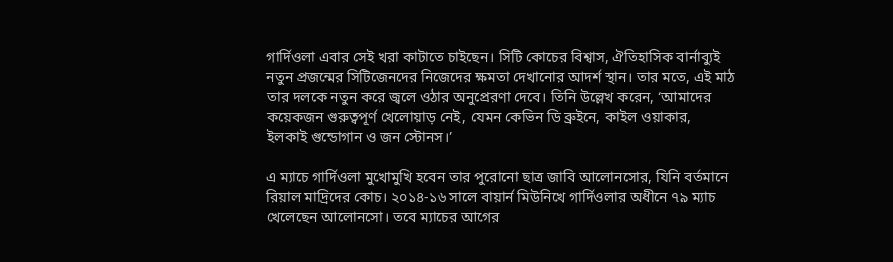গার্দিওলা এবার সেই খরা কাটাতে চাইছেন। সিটি কোচের বিশ্বাস, ঐতিহাসিক বার্নাব্যুই নতুন প্রজন্মের সিটিজেনদের নিজেদের ক্ষমতা দেখানোর আদর্শ স্থান। তার মতে, এই মাঠ তার দলকে নতুন করে জ্বলে ওঠার অনুপ্রেরণা দেবে। তিনি উল্লেখ করেন, ‘আমাদের কয়েকজন গুরুত্বপূর্ণ খেলোয়াড় নেই, যেমন কেভিন ডি ব্রুইনে, কাইল ওয়াকার, ইলকাই গুন্ডোগান ও জন স্টোনস।’

এ ম্যাচে গার্দিওলা মুখোমুখি হবেন তার পুরোনো ছাত্র জাবি আলোনসোর, যিনি বর্তমানে রিয়াল মাদ্রিদের কোচ। ২০১৪-১৬ সালে বায়ার্ন মিউনিখে গার্দিওলার অধীনে ৭৯ ম্যাচ খেলেছেন আলোনসো। তবে ম্যাচের আগের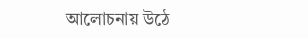আলোচনায় উঠে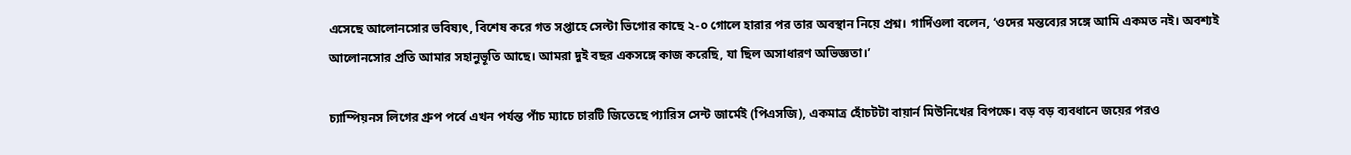এসেছে আলোনসোর ভবিষ্যৎ, বিশেষ করে গত সপ্তাহে সেল্টা ভিগোর কাছে ২-০ গোলে হারার পর তার অবস্থান নিয়ে প্রশ্ন। গার্দিওলা বলেন, ‘ওদের মন্তব্যের সঙ্গে আমি একমত নই। অবশ্যই আলোনসোর প্রতি আমার সহানুভূতি আছে। আমরা দুই বছর একসঙ্গে কাজ করেছি, যা ছিল অসাধারণ অভিজ্ঞতা।’

চ্যাম্পিয়নস লিগের গ্রুপ পর্বে এখন পর্যন্ত পাঁচ ম্যাচে চারটি জিতেছে প্যারিস সেন্ট জার্মেই (পিএসজি), একমাত্র হোঁচটটা বায়ার্ন মিউনিখের বিপক্ষে। বড় বড় ব্যবধানে জয়ের পরও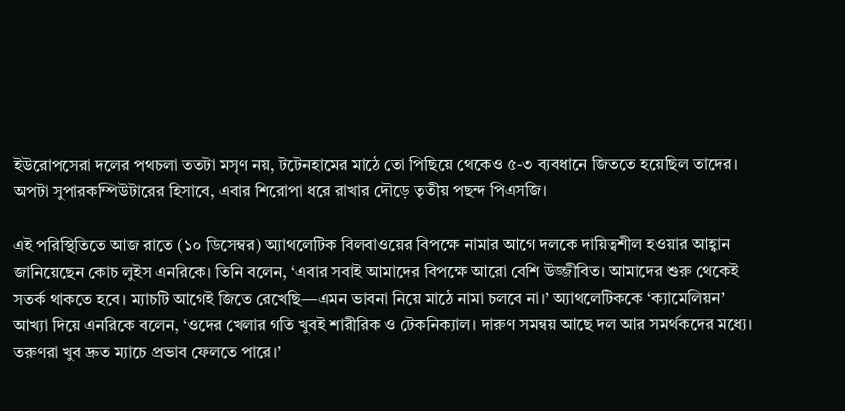ইউরোপসেরা দলের পথচলা ততটা মসৃণ নয়, টটেনহামের মাঠে তো পিছিয়ে থেকেও ৫-৩ ব্যবধানে জিততে হয়েছিল তাদের। অপটা সুপারকম্পিউটারের হিসাবে, এবার শিরোপা ধরে রাখার দৌড়ে তৃতীয় পছন্দ পিএসজি।

এই পরিস্থিতিতে আজ রাতে (১০ ডিসেম্বর) অ্যাথলেটিক বিলবাওয়ের বিপক্ষে নামার আগে দলকে দায়িত্বশীল হওয়ার আহ্বান জানিয়েছেন কোচ লুইস এনরিকে। তিনি বলেন, ‘এবার সবাই আমাদের বিপক্ষে আরো বেশি উজ্জীবিত। আমাদের শুরু থেকেই সতর্ক থাকতে হবে। ম্যাচটি আগেই জিতে রেখেছি—এমন ভাবনা নিয়ে মাঠে নামা চলবে না।’ অ্যাথলেটিককে ‘ক্যামেলিয়ন’ আখ্যা দিয়ে এনরিকে বলেন, ‘ওদের খেলার গতি খুবই শারীরিক ও টেকনিক্যাল। দারুণ সমন্বয় আছে দল আর সমর্থকদের মধ্যে। তরুণরা খুব দ্রুত ম্যাচে প্রভাব ফেলতে পারে।’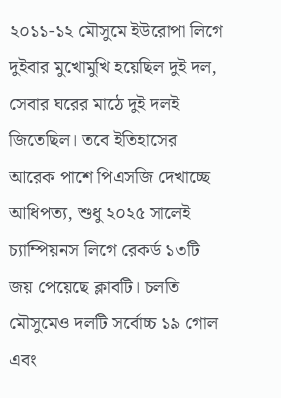২০১১-১২ মৌসুমে ইউরোপা লিগে দুইবার মুখোমুখি হয়েছিল দুই দল, সেবার ঘরের মাঠে দুই দলই জিতেছিল। তবে ইতিহাসের আরেক পাশে পিএসজি দেখাচ্ছে আধিপত্য, শুধু ২০২৫ সালেই চ্যাম্পিয়নস লিগে রেকর্ড ১৩টি জয় পেয়েছে ক্লাবটি। চলতি মৌসুমেও দলটি সর্বোচ্চ ১৯ গোল এবং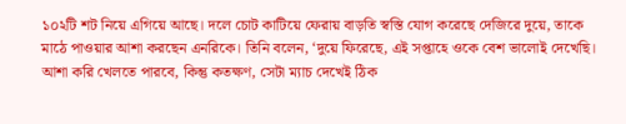১০২টি শট নিয়ে এগিয়ে আছে। দলে চোট কাটিয়ে ফেরায় বাড়তি স্বস্তি যোগ করেছে দেজিরে দুয়ে, তাকে মাঠে পাওয়ার আশা করছেন এনরিকে। তিনি বলেন, ‘দুয়ে ফিরেছে, এই সপ্তাহে ওকে বেশ ভালোই দেখেছি। আশা করি খেলতে পারবে, কিন্তু কতক্ষণ, সেটা ম্যাচ দেখেই ঠিক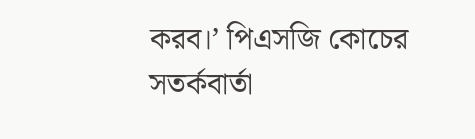করব।’ পিএসজি কোচের সতর্কবার্তা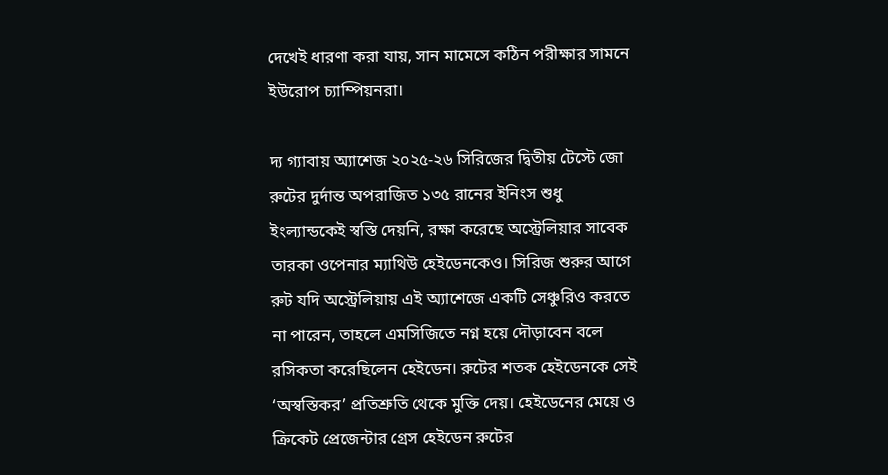দেখেই ধারণা করা যায়, সান মামেসে কঠিন পরীক্ষার সামনে ইউরোপ চ্যাম্পিয়নরা।

দ্য গ্যাবায় অ্যাশেজ ২০২৫-২৬ সিরিজের দ্বিতীয় টেস্টে জো রুটের দুর্দান্ত অপরাজিত ১৩৫ রানের ইনিংস শুধু ইংল্যান্ডকেই স্বস্তি দেয়নি, রক্ষা করেছে অস্ট্রেলিয়ার সাবেক তারকা ওপেনার ম্যাথিউ হেইডেনকেও। সিরিজ শুরুর আগে রুট যদি অস্ট্রেলিয়ায় এই অ্যাশেজে একটি সেঞ্চুরিও করতে না পারেন, তাহলে এমসিজিতে নগ্ন হয়ে দৌড়াবেন বলে রসিকতা করেছিলেন হেইডেন। রুটের শতক হেইডেনকে সেই ‘অস্বস্তিকর’ প্রতিশ্রুতি থেকে মুক্তি দেয়। হেইডেনের মেয়ে ও ক্রিকেট প্রেজেন্টার গ্রেস হেইডেন রুটের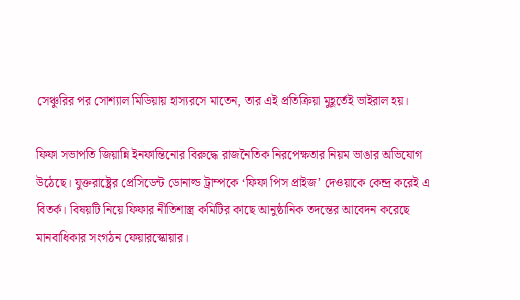সেঞ্চুরির পর সোশ্যাল মিডিয়ায় হাস্যরসে মাতেন, তার এই প্রতিক্রিয়া মুহূর্তেই ভাইরাল হয়।

ফিফা সভাপতি জিয়ান্নি ইনফান্তিনোর বিরুদ্ধে রাজনৈতিক নিরপেক্ষতার নিয়ম ভাঙার অভিযোগ উঠেছে। যুক্তরাষ্ট্রের প্রেসিডেন্ট ডোনাল্ড ট্রাম্পকে ‘ফিফা পিস প্রাইজ’ দেওয়াকে কেন্দ্র করেই এ বিতর্ক। বিষয়টি নিয়ে ফিফার নীতিশাস্ত্র কমিটির কাছে আনুষ্ঠানিক তদন্তের আবেদন করেছে মানবাধিকার সংগঠন ফেয়ারস্কোয়ার।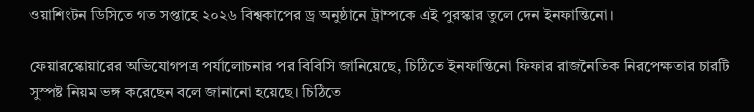ওয়াশিংটন ডিসিতে গত সপ্তাহে ২০২৬ বিশ্বকাপের ড্র অনুষ্ঠানে ট্রাম্পকে এই পুরস্কার তুলে দেন ইনফান্তিনো।

ফেয়ারস্কোয়ারের অভিযোগপত্র পর্যালোচনার পর বিবিসি জানিয়েছে, চিঠিতে ইনফান্তিনো ফিফার রাজনৈতিক নিরপেক্ষতার চারটি সুস্পষ্ট নিয়ম ভঙ্গ করেছেন বলে জানানো হয়েছে। চিঠিতে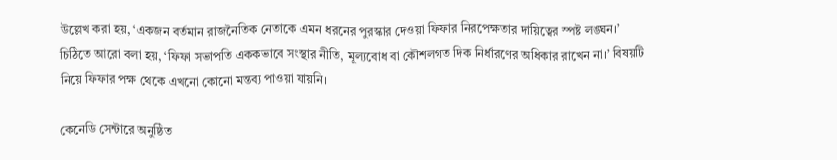উল্লেখ করা হয়, ‘একজন বর্তমান রাজনৈতিক নেতাকে এমন ধরনের পুরস্কার দেওয়া ফিফার নিরপেক্ষতার দায়িত্বের স্পষ্ট লঙ্ঘন।’ চিঠিতে আরো বলা হয়, ‘ফিফা সভাপতি এককভাবে সংস্থার নীতি, মূল্যবোধ বা কৌশলগত দিক নির্ধারণের অধিকার রাখেন না।’ বিষয়টি নিয়ে ফিফার পক্ষ থেকে এখনো কোনো মন্তব্য পাওয়া যায়নি।

কেনেডি সেন্টারে অনুষ্ঠিত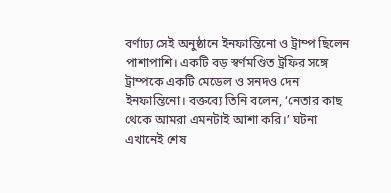বর্ণাঢ্য সেই অনুষ্ঠানে ইনফান্তিনো ও ট্রাম্প ছিলেন পাশাপাশি। একটি বড় স্বর্ণমণ্ডিত ট্রফির সঙ্গে ট্রাম্পকে একটি মেডেল ও সনদও দেন ইনফান্তিনো। বক্তব্যে তিনি বলেন, ‘নেতার কাছ থেকে আমরা এমনটাই আশা করি।’ ঘটনা এখানেই শেষ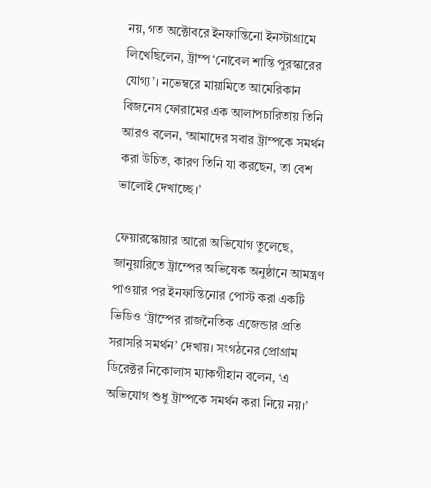নয়, গত অক্টোবরে ইনফান্তিনো ইনস্টাগ্রামে লিখেছিলেন, ট্রাম্প ‘নোবেল শান্তি পুরস্কারের যোগ্য’। নভেম্বরে মায়ামিতে আমেরিকান বিজনেস ফোরামের এক আলাপচারিতায় তিনি আরও বলেন, ‘আমাদের সবার ট্রাম্পকে সমর্থন করা উচিত, কারণ তিনি যা করছেন, তা বেশ ভালোই দেখাচ্ছে।’

ফেয়ারস্কোয়ার আরো অভিযোগ তুলেছে, জানুয়ারিতে ট্রাম্পের অভিষেক অনুষ্ঠানে আমন্ত্রণ পাওয়ার পর ইনফান্তিনোর পোস্ট করা একটি ভিডিও ‘ট্রাম্পের রাজনৈতিক এজেন্ডার প্রতি সরাসরি সমর্থন’ দেখায়। সংগঠনের প্রোগ্রাম ডিরেক্টর নিকোলাস ম্যাকগীহান বলেন, ‘এ অভিযোগ শুধু ট্রাম্পকে সমর্থন করা নিয়ে নয়।’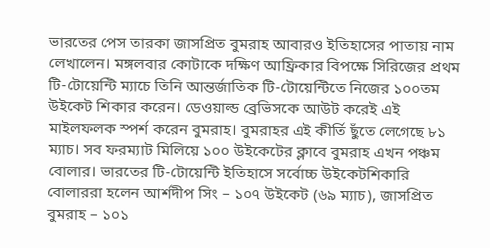ভারতের পেস তারকা জাসপ্রিত বুমরাহ আবারও ইতিহাসের পাতায় নাম লেখালেন। মঙ্গলবার কোটাকে দক্ষিণ আফ্রিকার বিপক্ষে সিরিজের প্রথম টি-টোয়েন্টি ম্যাচে তিনি আন্তর্জাতিক টি-টোয়েন্টিতে নিজের ১০০তম উইকেট শিকার করেন। ডেওয়াল্ড ব্রেভিসকে আউট করেই এই মাইলফলক স্পর্শ করেন বুমরাহ। বুমরাহর এই কীর্তি ছুঁতে লেগেছে ৮১ ম্যাচ। সব ফরম্যাট মিলিয়ে ১০০ উইকেটের ক্লাবে বুমরাহ এখন পঞ্চম বোলার। ভারতের টি-টোয়েন্টি ইতিহাসে সর্বোচ্চ উইকেটশিকারি বোলাররা হলেন আর্শদীপ সিং – ১০৭ উইকেট (৬৯ ম্যাচ), জাসপ্রিত বুমরাহ – ১০১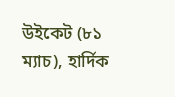উইকেট (৮১ ম্যাচ), হার্দিক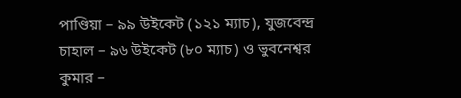পাণ্ডিয়া – ৯৯ উইকেট (১২১ ম্যাচ), যুজবেন্দ্র চাহাল – ৯৬ উইকেট (৮০ ম্যাচ) ও ভুবনেশ্বর কুমার –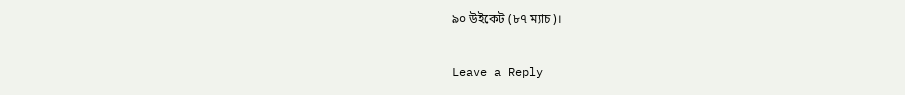৯০ উইকেট (৮৭ ম্যাচ)।

Leave a Reply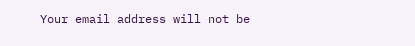Your email address will not be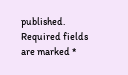published. Required fields are marked *